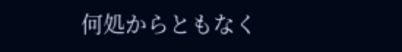何処からともなく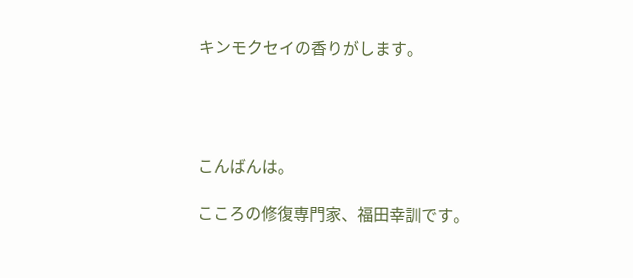キンモクセイの香りがします。




こんばんは。

こころの修復専門家、福田幸訓です。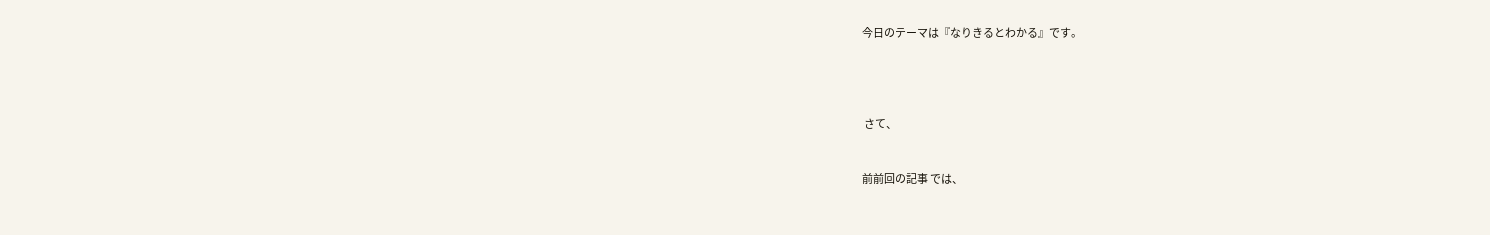今日のテーマは『なりきるとわかる』です。




 さて、


前前回の記事 では、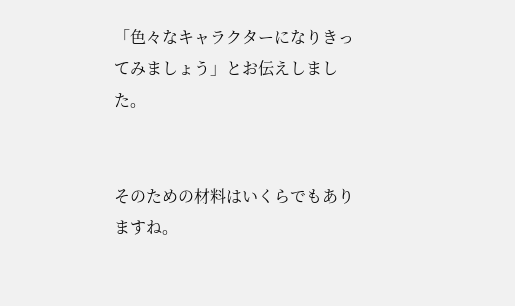「色々なキャラクターになりきってみましょう」とお伝えしました。


そのための材料はいくらでもありますね。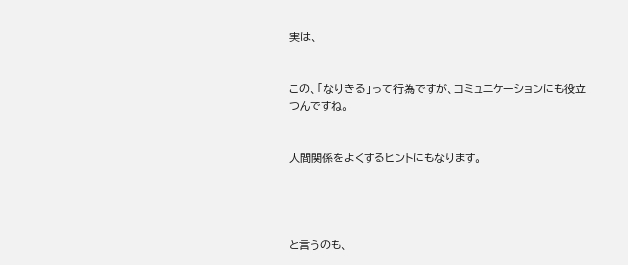実は、


この、「なりきる」って行為ですが、コミュニケーションにも役立つんですね。


人間関係をよくするヒントにもなります。




と言うのも、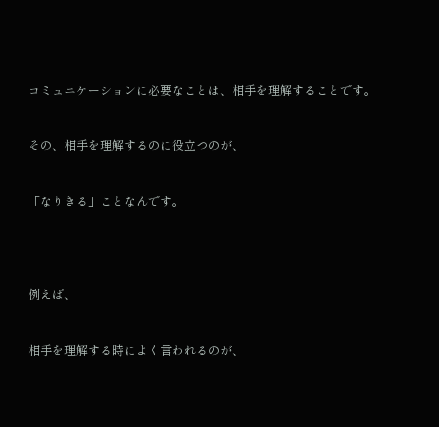コミュニケーションに必要なことは、相手を理解することです。


その、相手を理解するのに役立つのが、


「なりきる」ことなんです。




例えば、


相手を理解する時によく言われるのが、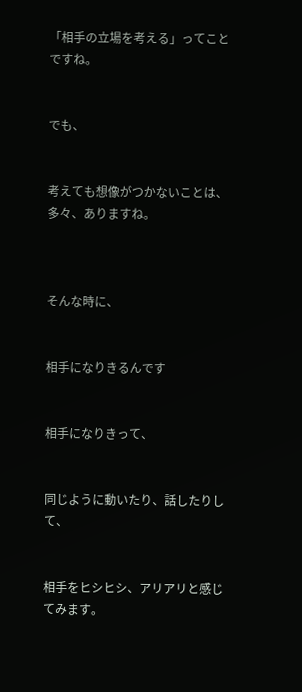「相手の立場を考える」ってことですね。


でも、


考えても想像がつかないことは、多々、ありますね。



そんな時に、


相手になりきるんです


相手になりきって、


同じように動いたり、話したりして、


相手をヒシヒシ、アリアリと感じてみます。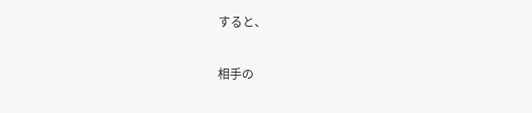すると、


相手の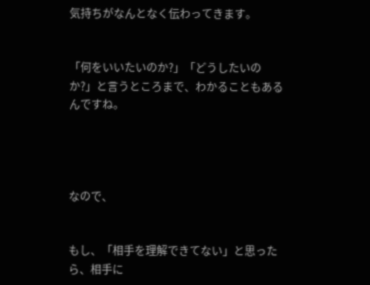気持ちがなんとなく伝わってきます。


「何をいいたいのか?」「どうしたいのか?」と言うところまで、わかることもあるんですね。




なので、


もし、「相手を理解できてない」と思ったら、相手に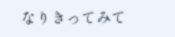なりきってみて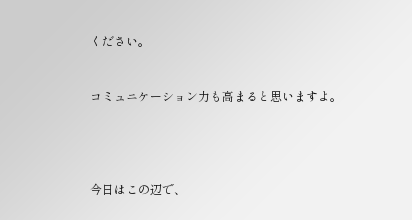ください。


コミュニケーション力も高まると思いますよ。




今日はこの辺で、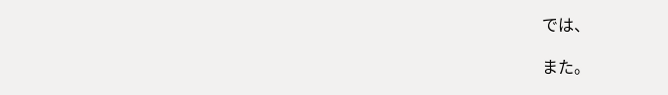では、

また。